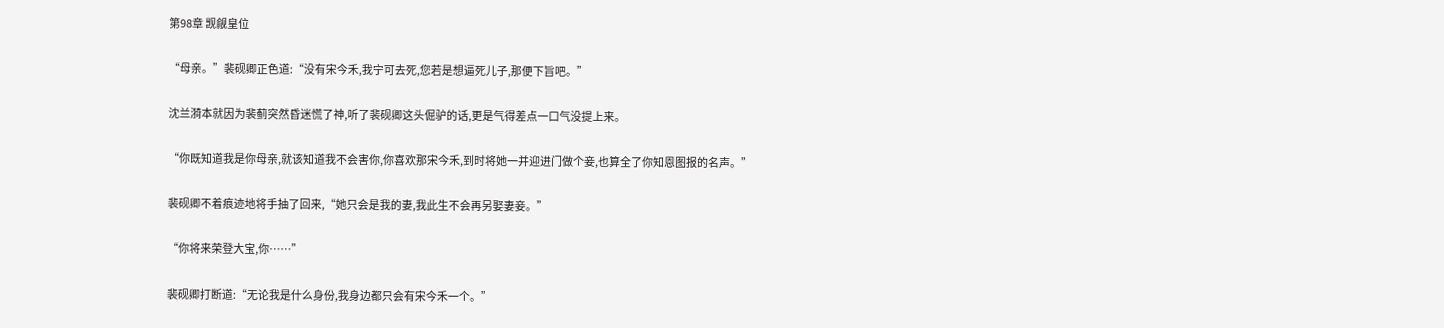第98章 觊觎皇位

“母亲。”裴砚卿正色道:“没有宋今禾,我宁可去死,您若是想逼死儿子,那便下旨吧。”

沈兰漪本就因为裴蓟突然昏迷慌了神,听了裴砚卿这头倔驴的话,更是气得差点一口气没提上来。

“你既知道我是你母亲,就该知道我不会害你,你喜欢那宋今禾,到时将她一并迎进门做个妾,也算全了你知恩图报的名声。”

裴砚卿不着痕迹地将手抽了回来,“她只会是我的妻,我此生不会再另娶妻妾。”

“你将来荣登大宝,你……”

裴砚卿打断道:“无论我是什么身份,我身边都只会有宋今禾一个。”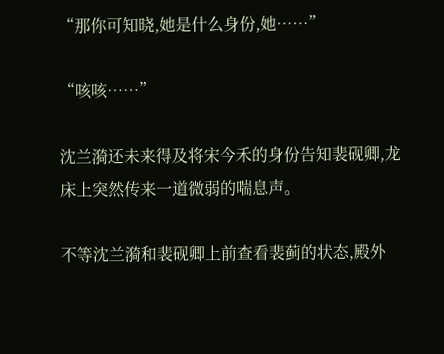“那你可知晓,她是什么身份,她……”

“咳咳……”

沈兰漪还未来得及将宋今禾的身份告知裴砚卿,龙床上突然传来一道微弱的喘息声。

不等沈兰漪和裴砚卿上前查看裴蓟的状态,殿外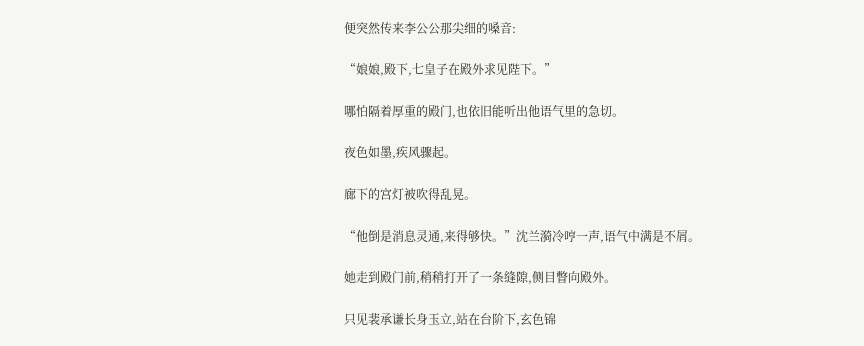便突然传来李公公那尖细的嗓音:

“娘娘,殿下,七皇子在殿外求见陛下。”

哪怕隔着厚重的殿门,也依旧能听出他语气里的急切。

夜色如墨,疾风骤起。

廊下的宫灯被吹得乱晃。

“他倒是消息灵通,来得够快。”沈兰漪冷哼一声,语气中满是不屑。

她走到殿门前,稍稍打开了一条缝隙,侧目瞥向殿外。

只见裴承谦长身玉立,站在台阶下,玄色锦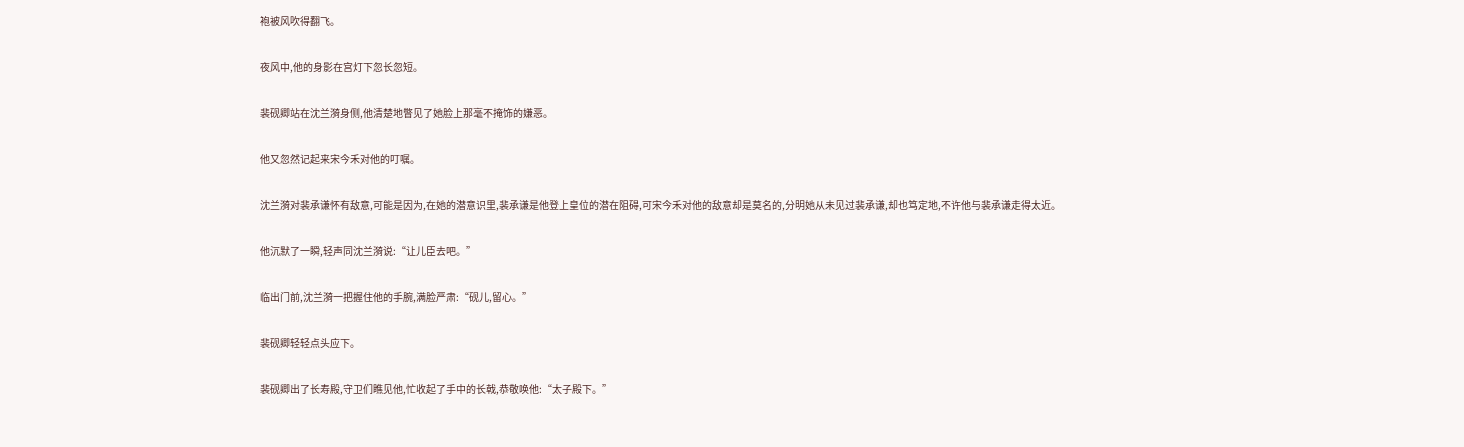袍被风吹得翻飞。

夜风中,他的身影在宫灯下忽长忽短。

裴砚卿站在沈兰漪身侧,他清楚地瞥见了她脸上那毫不掩饰的嫌恶。

他又忽然记起来宋今禾对他的叮嘱。

沈兰漪对裴承谦怀有敌意,可能是因为,在她的潜意识里,裴承谦是他登上皇位的潜在阻碍,可宋今禾对他的敌意却是莫名的,分明她从未见过裴承谦,却也笃定地,不许他与裴承谦走得太近。

他沉默了一瞬,轻声同沈兰漪说:“让儿臣去吧。”

临出门前,沈兰漪一把握住他的手腕,满脸严肃:“砚儿,留心。”

裴砚卿轻轻点头应下。

裴砚卿出了长寿殿,守卫们瞧见他,忙收起了手中的长戟,恭敬唤他:“太子殿下。”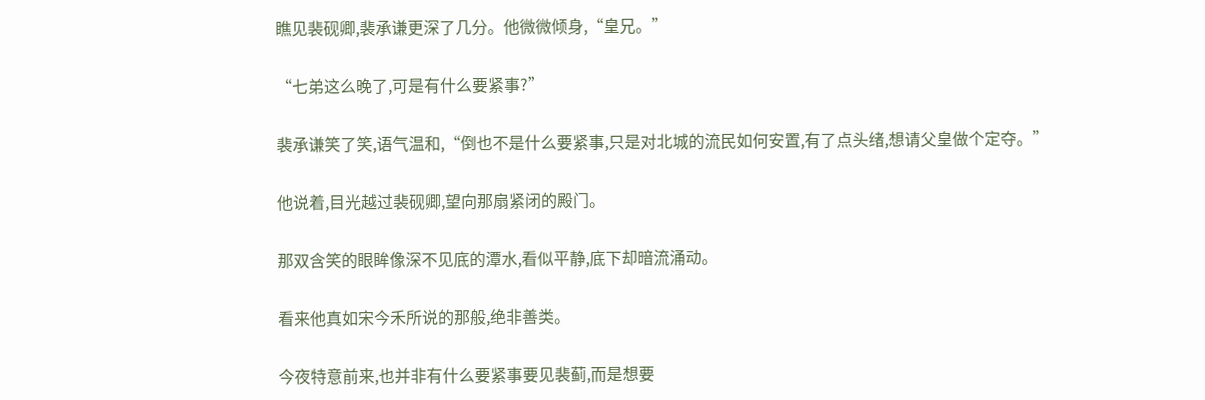瞧见裴砚卿,裴承谦更深了几分。他微微倾身,“皇兄。”

“七弟这么晚了,可是有什么要紧事?”

裴承谦笑了笑,语气温和,“倒也不是什么要紧事,只是对北城的流民如何安置,有了点头绪,想请父皇做个定夺。”

他说着,目光越过裴砚卿,望向那扇紧闭的殿门。

那双含笑的眼眸像深不见底的潭水,看似平静,底下却暗流涌动。

看来他真如宋今禾所说的那般,绝非善类。

今夜特意前来,也并非有什么要紧事要见裴蓟,而是想要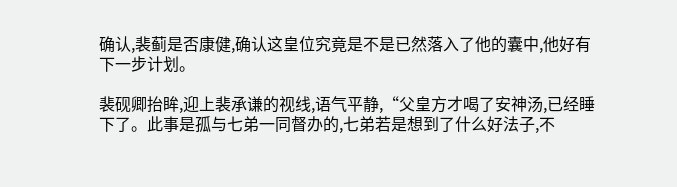确认,裴蓟是否康健,确认这皇位究竟是不是已然落入了他的囊中,他好有下一步计划。

裴砚卿抬眸,迎上裴承谦的视线,语气平静,“父皇方才喝了安神汤,已经睡下了。此事是孤与七弟一同督办的,七弟若是想到了什么好法子,不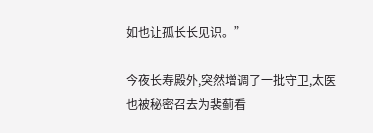如也让孤长长见识。”

今夜长寿殿外,突然增调了一批守卫,太医也被秘密召去为裴蓟看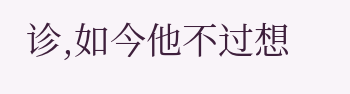诊,如今他不过想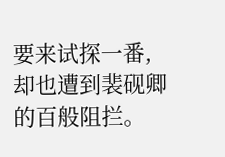要来试探一番,却也遭到裴砚卿的百般阻拦。